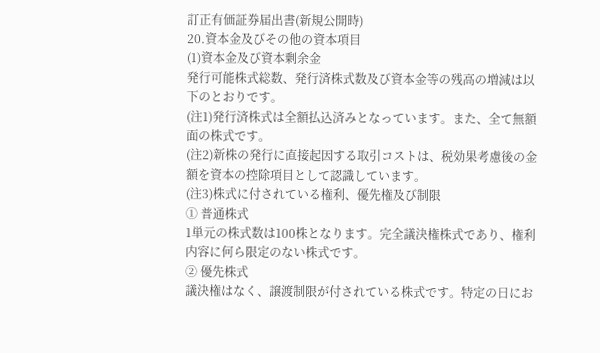訂正有価証券届出書(新規公開時)
20.資本金及びその他の資本項目
(1)資本金及び資本剰余金
発行可能株式総数、発行済株式数及び資本金等の残高の増減は以下のとおりです。
(注1)発行済株式は全額払込済みとなっています。また、全て無額面の株式です。
(注2)新株の発行に直接起因する取引コストは、税効果考慮後の金額を資本の控除項目として認識しています。
(注3)株式に付されている権利、優先権及び制限
① 普通株式
1単元の株式数は100株となります。完全議決権株式であり、権利内容に何ら限定のない株式です。
② 優先株式
議決権はなく、譲渡制限が付されている株式です。特定の日にお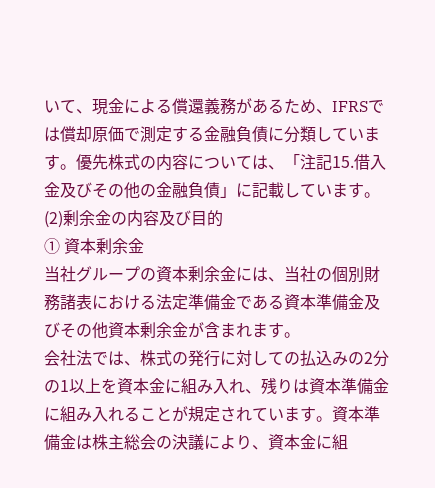いて、現金による償還義務があるため、IFRSでは償却原価で測定する金融負債に分類しています。優先株式の内容については、「注記15.借入金及びその他の金融負債」に記載しています。
(2)剰余金の内容及び目的
① 資本剰余金
当社グループの資本剰余金には、当社の個別財務諸表における法定準備金である資本準備金及びその他資本剰余金が含まれます。
会社法では、株式の発行に対しての払込みの2分の1以上を資本金に組み入れ、残りは資本準備金に組み入れることが規定されています。資本準備金は株主総会の決議により、資本金に組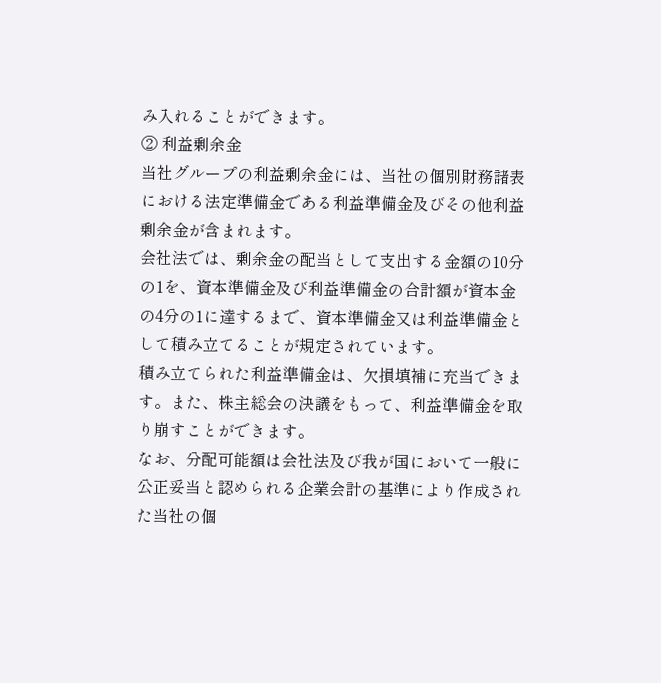み入れることができます。
② 利益剰余金
当社グループの利益剰余金には、当社の個別財務諸表における法定準備金である利益準備金及びその他利益剰余金が含まれます。
会社法では、剰余金の配当として支出する金額の10分の1を、資本準備金及び利益準備金の合計額が資本金の4分の1に達するまで、資本準備金又は利益準備金として積み立てることが規定されています。
積み立てられた利益準備金は、欠損填補に充当できます。また、株主総会の決議をもって、利益準備金を取り崩すことができます。
なお、分配可能額は会社法及び我が国において一般に公正妥当と認められる企業会計の基準により作成された当社の個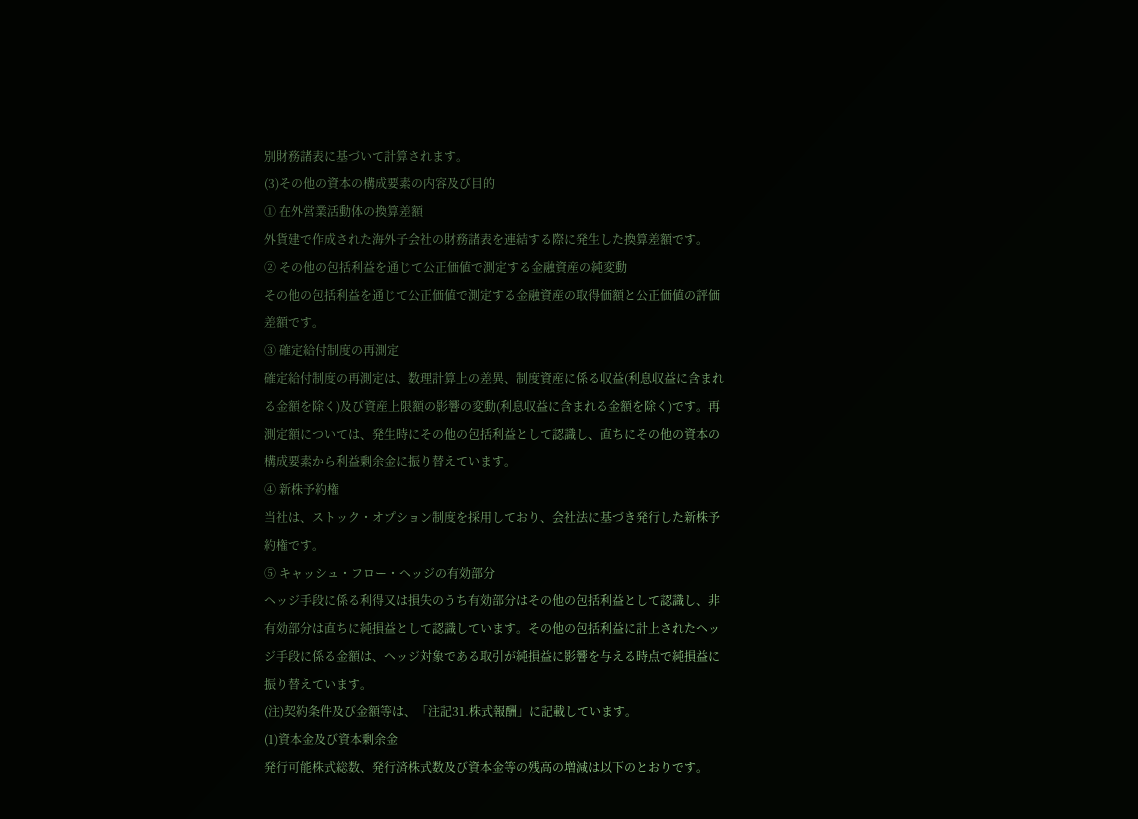別財務諸表に基づいて計算されます。
(3)その他の資本の構成要素の内容及び目的
① 在外営業活動体の換算差額
外貨建で作成された海外子会社の財務諸表を連結する際に発生した換算差額です。
② その他の包括利益を通じて公正価値で測定する金融資産の純変動
その他の包括利益を通じて公正価値で測定する金融資産の取得価額と公正価値の評価差額です。
③ 確定給付制度の再測定
確定給付制度の再測定は、数理計算上の差異、制度資産に係る収益(利息収益に含まれる金額を除く)及び資産上限額の影響の変動(利息収益に含まれる金額を除く)です。再測定額については、発生時にその他の包括利益として認識し、直ちにその他の資本の構成要素から利益剰余金に振り替えています。
④ 新株予約権
当社は、ストック・オプション制度を採用しており、会社法に基づき発行した新株予約権です。
⑤ キャッシュ・フロー・ヘッジの有効部分
ヘッジ手段に係る利得又は損失のうち有効部分はその他の包括利益として認識し、非有効部分は直ちに純損益として認識しています。その他の包括利益に計上されたヘッジ手段に係る金額は、ヘッジ対象である取引が純損益に影響を与える時点で純損益に振り替えています。
(注)契約条件及び金額等は、「注記31.株式報酬」に記載しています。
(1)資本金及び資本剰余金
発行可能株式総数、発行済株式数及び資本金等の残高の増減は以下のとおりです。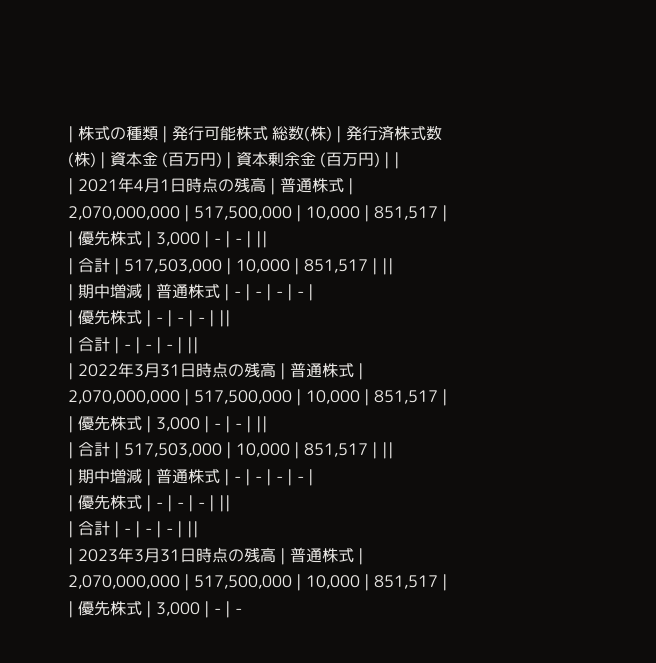| 株式の種類 | 発行可能株式 総数(株) | 発行済株式数 (株) | 資本金 (百万円) | 資本剰余金 (百万円) | |
| 2021年4月1日時点の残高 | 普通株式 | 2,070,000,000 | 517,500,000 | 10,000 | 851,517 |
| 優先株式 | 3,000 | - | - | ||
| 合計 | 517,503,000 | 10,000 | 851,517 | ||
| 期中増減 | 普通株式 | - | - | - | - |
| 優先株式 | - | - | - | ||
| 合計 | - | - | - | ||
| 2022年3月31日時点の残高 | 普通株式 | 2,070,000,000 | 517,500,000 | 10,000 | 851,517 |
| 優先株式 | 3,000 | - | - | ||
| 合計 | 517,503,000 | 10,000 | 851,517 | ||
| 期中増減 | 普通株式 | - | - | - | - |
| 優先株式 | - | - | - | ||
| 合計 | - | - | - | ||
| 2023年3月31日時点の残高 | 普通株式 | 2,070,000,000 | 517,500,000 | 10,000 | 851,517 |
| 優先株式 | 3,000 | - | -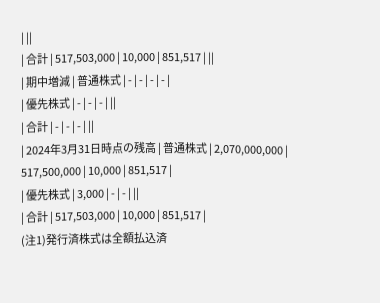| ||
| 合計 | 517,503,000 | 10,000 | 851,517 | ||
| 期中増減 | 普通株式 | - | - | - | - |
| 優先株式 | - | - | - | ||
| 合計 | - | - | - | ||
| 2024年3月31日時点の残高 | 普通株式 | 2,070,000,000 | 517,500,000 | 10,000 | 851,517 |
| 優先株式 | 3,000 | - | - | ||
| 合計 | 517,503,000 | 10,000 | 851,517 |
(注1)発行済株式は全額払込済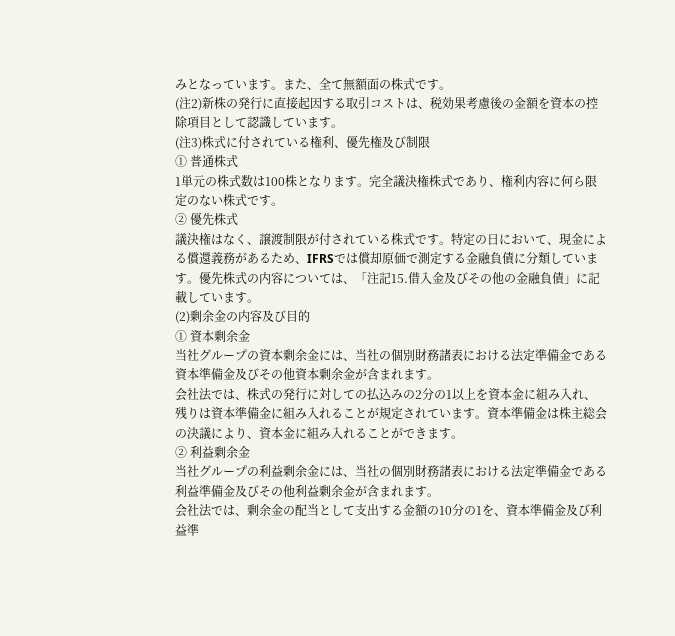みとなっています。また、全て無額面の株式です。
(注2)新株の発行に直接起因する取引コストは、税効果考慮後の金額を資本の控除項目として認識しています。
(注3)株式に付されている権利、優先権及び制限
① 普通株式
1単元の株式数は100株となります。完全議決権株式であり、権利内容に何ら限定のない株式です。
② 優先株式
議決権はなく、譲渡制限が付されている株式です。特定の日において、現金による償還義務があるため、IFRSでは償却原価で測定する金融負債に分類しています。優先株式の内容については、「注記15.借入金及びその他の金融負債」に記載しています。
(2)剰余金の内容及び目的
① 資本剰余金
当社グループの資本剰余金には、当社の個別財務諸表における法定準備金である資本準備金及びその他資本剰余金が含まれます。
会社法では、株式の発行に対しての払込みの2分の1以上を資本金に組み入れ、残りは資本準備金に組み入れることが規定されています。資本準備金は株主総会の決議により、資本金に組み入れることができます。
② 利益剰余金
当社グループの利益剰余金には、当社の個別財務諸表における法定準備金である利益準備金及びその他利益剰余金が含まれます。
会社法では、剰余金の配当として支出する金額の10分の1を、資本準備金及び利益準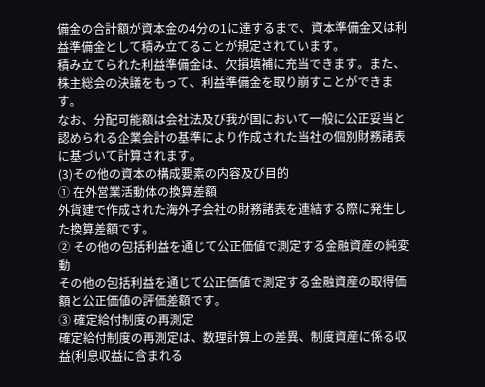備金の合計額が資本金の4分の1に達するまで、資本準備金又は利益準備金として積み立てることが規定されています。
積み立てられた利益準備金は、欠損填補に充当できます。また、株主総会の決議をもって、利益準備金を取り崩すことができます。
なお、分配可能額は会社法及び我が国において一般に公正妥当と認められる企業会計の基準により作成された当社の個別財務諸表に基づいて計算されます。
(3)その他の資本の構成要素の内容及び目的
① 在外営業活動体の換算差額
外貨建で作成された海外子会社の財務諸表を連結する際に発生した換算差額です。
② その他の包括利益を通じて公正価値で測定する金融資産の純変動
その他の包括利益を通じて公正価値で測定する金融資産の取得価額と公正価値の評価差額です。
③ 確定給付制度の再測定
確定給付制度の再測定は、数理計算上の差異、制度資産に係る収益(利息収益に含まれる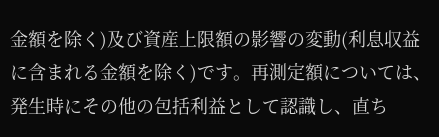金額を除く)及び資産上限額の影響の変動(利息収益に含まれる金額を除く)です。再測定額については、発生時にその他の包括利益として認識し、直ち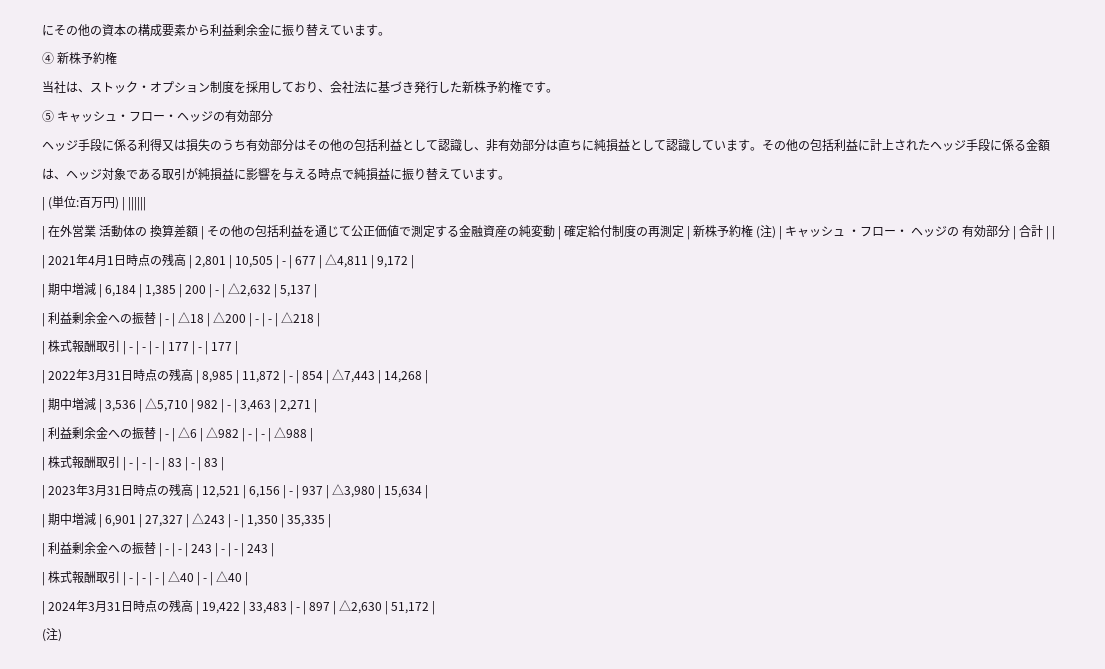にその他の資本の構成要素から利益剰余金に振り替えています。
④ 新株予約権
当社は、ストック・オプション制度を採用しており、会社法に基づき発行した新株予約権です。
⑤ キャッシュ・フロー・ヘッジの有効部分
ヘッジ手段に係る利得又は損失のうち有効部分はその他の包括利益として認識し、非有効部分は直ちに純損益として認識しています。その他の包括利益に計上されたヘッジ手段に係る金額は、ヘッジ対象である取引が純損益に影響を与える時点で純損益に振り替えています。
| (単位:百万円) | ||||||
| 在外営業 活動体の 換算差額 | その他の包括利益を通じて公正価値で測定する金融資産の純変動 | 確定給付制度の再測定 | 新株予約権 (注) | キャッシュ ・フロー・ ヘッジの 有効部分 | 合計 | |
| 2021年4月1日時点の残高 | 2,801 | 10,505 | - | 677 | △4,811 | 9,172 |
| 期中増減 | 6,184 | 1,385 | 200 | - | △2,632 | 5,137 |
| 利益剰余金への振替 | - | △18 | △200 | - | - | △218 |
| 株式報酬取引 | - | - | - | 177 | - | 177 |
| 2022年3月31日時点の残高 | 8,985 | 11,872 | - | 854 | △7,443 | 14,268 |
| 期中増減 | 3,536 | △5,710 | 982 | - | 3,463 | 2,271 |
| 利益剰余金への振替 | - | △6 | △982 | - | - | △988 |
| 株式報酬取引 | - | - | - | 83 | - | 83 |
| 2023年3月31日時点の残高 | 12,521 | 6,156 | - | 937 | △3,980 | 15,634 |
| 期中増減 | 6,901 | 27,327 | △243 | - | 1,350 | 35,335 |
| 利益剰余金への振替 | - | - | 243 | - | - | 243 |
| 株式報酬取引 | - | - | - | △40 | - | △40 |
| 2024年3月31日時点の残高 | 19,422 | 33,483 | - | 897 | △2,630 | 51,172 |
(注)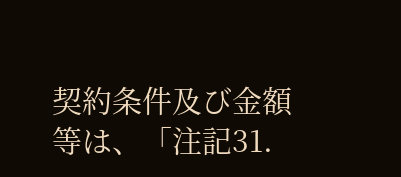契約条件及び金額等は、「注記31.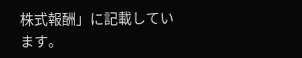株式報酬」に記載しています。